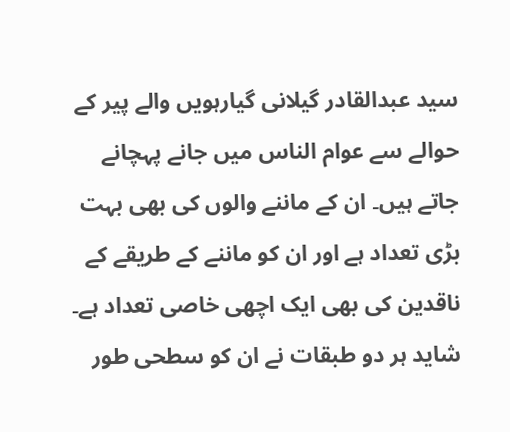سید عبدالقادر گیلانی گیارہویں والے پیر کے حوالے سے عوام الناس میں جانے پہچانے جاتے ہیں۔ ان کے ماننے والوں کی بھی بہت بڑی تعداد ہے اور ان کو ماننے کے طریقے کے ناقدین کی بھی ایک اچھی خاصی تعداد ہے۔ شاید ہر دو طبقات نے ان کو سطحی طور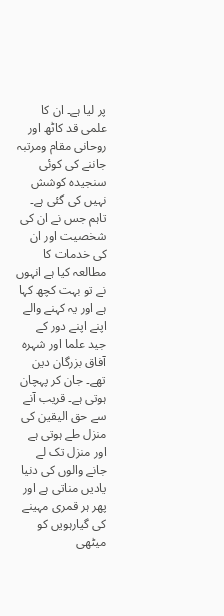پر لیا ہے۔ ان کا علمی قد کاٹھ اور روحانی مقام ومرتبہ جاننے کی کوئی سنجیدہ کوشش نہیں کی گئی ہے۔ تاہم جس نے ان کی شخصیت اور ان کی خدمات کا مطالعہ کیا ہے انہوں نے تو بہت کچھ کہا ہے اور یہ کہنے والے اپنے اپنے دور کے جید علما اور شہرہ آفاق بزرگان دین تھے۔ جان کر پہچان ہوتی ہے۔ قریب آنے سے حق الیقین کی منزل طے ہوتی ہے اور منزل تک لے جانے والوں کی دنیا یادیں مناتی ہے اور پھر ہر قمری مہینے کی گیارہویں کو میٹھی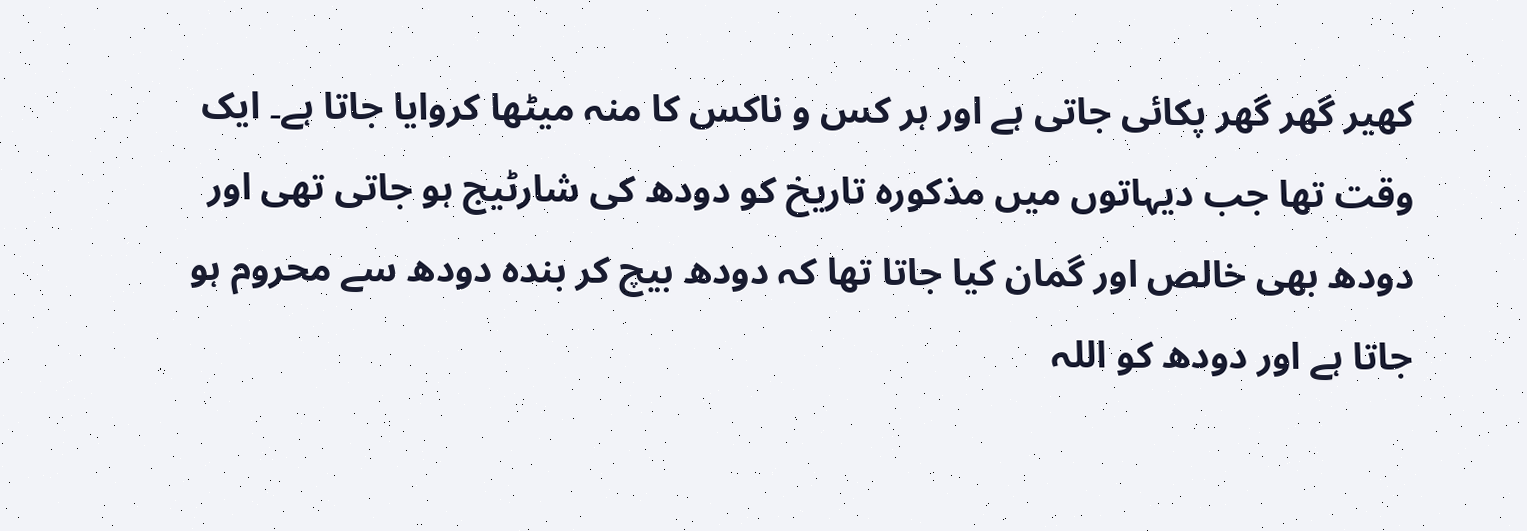کھیر گھر گھر پکائی جاتی ہے اور ہر کس و ناکس کا منہ میٹھا کروایا جاتا ہے۔ ایک وقت تھا جب دیہاتوں میں مذکورہ تاریخ کو دودھ کی شارٹیج ہو جاتی تھی اور دودھ بھی خالص اور گمان کیا جاتا تھا کہ دودھ بیچ کر بندہ دودھ سے محروم ہو جاتا ہے اور دودھ کو اللہ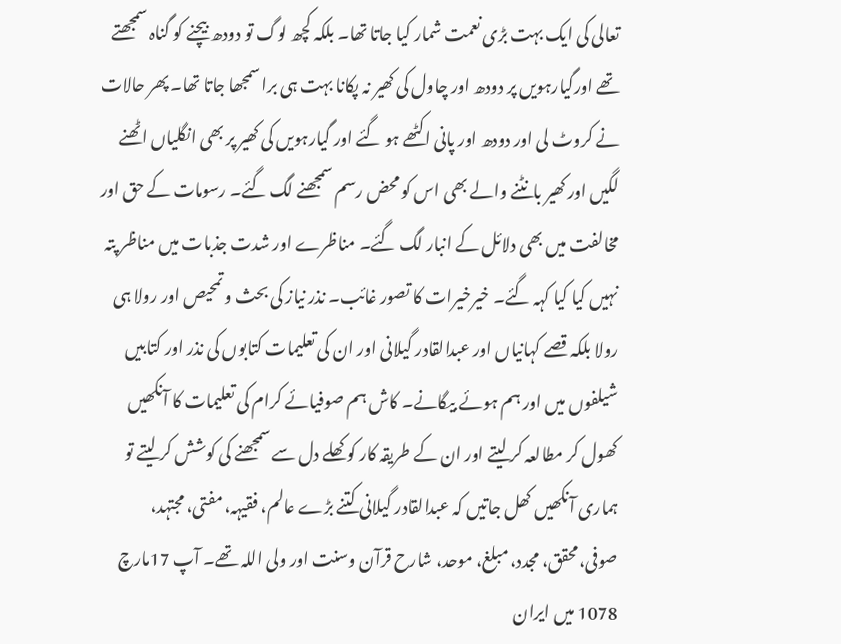تعالی کی ایک بہت بڑی نعمت شمار کیا جاتا تھا۔ بلکہ کچھ لوگ تو دودھ بیچنے کو گناہ سمجھتے تھے اورگیارہویں پر دودھ اور چاول کی کھیر نہ پکانا بہت ہی برا سمجھا جاتا تھا۔ پھر حالات نے کروٹ لی اور دودھ اور پانی اکٹھے ہو گئے اور گیارہویں کی کھیر پر بھی انگلیاں اٹھنے لگیں اور کھیر بانٹنے والے بھی اس کو محض رسم سمجھنے لگ گئے۔ رسومات کے حق اور مخالفت میں بھی دلائل کے انبار لگ گئے۔ مناظرے اور شدت جذبات میں مناظر پتہ نہیں کیا کیا کہہ گئے۔ خیرخیرات کا تصور غائب۔ نذر نیاز کی بحث و تمحیص اور رولا ہی رولا بلکہ قصے کہانیاں اور عبدالقادر گیلانی اور ان کی تعلیمات کتابوں کی نذر اور کتابیں شیلفوں میں اور ہم ہوئے بیگانے۔ کاش ہم صوفیائے کرام کی تعلیمات کا آنکھیں کھول کر مطالعہ کر لیتے اور ان کے طریقہ کار کو کھلے دل سے سمجھنے کی کوشش کر لیتے تو ہماری آنکھیں کھل جاتیں کہ عبدالقادر گیلانی کتنے بڑے عالم، فقیہہ، مفتی، مجتہد، صوفی،محقق، مجدد، مبلغ، موحد، شارح قرآن وسنت اور ولی اللہ تھے۔ آپ 17مارچ 1078 میں ایران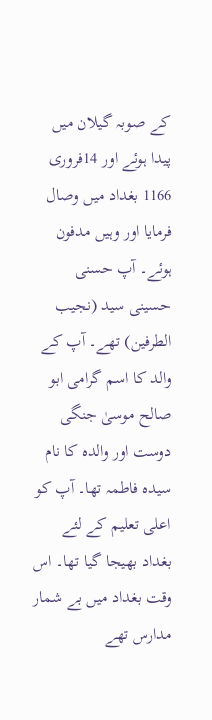کے صوبہ گیلان میں پیدا ہوئے اور 14فروری 1166 بغداد میں وصال فرمایا اور وہیں مدفون ہوئے۔ آپ حسنی حسینی سید (نجیب الطرفین) تھے۔ آپ کے والد کا اسم گرامی ابو صالح موسیٰ جنگی دوست اور والدہ کا نام سیدہ فاطمہ تھا۔ آپ کو اعلی تعلیم کے لئے بغداد بھیجا گیا تھا۔ اس وقت بغداد میں بے شمار مدارس تھے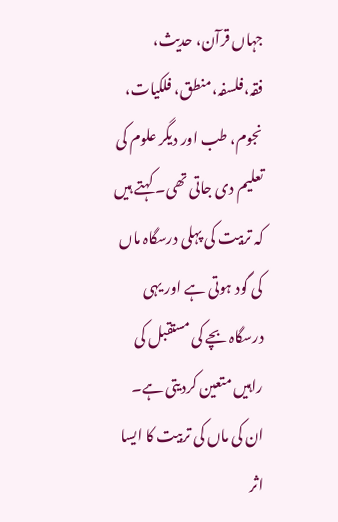جہاں قرآن، حدیث، فقہ،فلسفہ،منطق، فلکیات، نجوم، طب اور دیگر علوم کی تعلیم دی جاتی تھی۔ کہتے ہیں کہ تربیت کی پہلی درسگاہ ماں کی گود ہوتی ہے اور یہی درسگاہ بچے کی مستقبل کی راہیں متعین کردیتی ہے۔ ان کی ماں کی تربیت کا ایسا اثر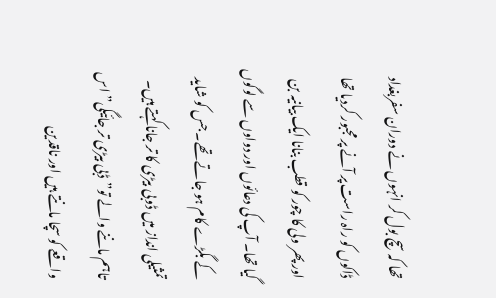تھا کہ سچ بول کر انہوں نے دوران سفربغداد ڈاکوں کو راہ راست پر آنے پر مجبور کردیا تھا اور پھر ولی کا چور کو قطب بنانا ایک بیانیہ بن گیا تھا۔ آپ کی دعائوں اور دواوں سے لوگوں کے بگڑے کام ہو جاتے تھے۔ جس کو شاید تمثیلی انداز میں ڈوبی بیڑی کا تر جانا کہتے ہیں۔ تاہم ماننے والے تو”ڈبی بیڑی تر جائیگی” اس واقعے کو سچا مانتے ہیں اور ناقدین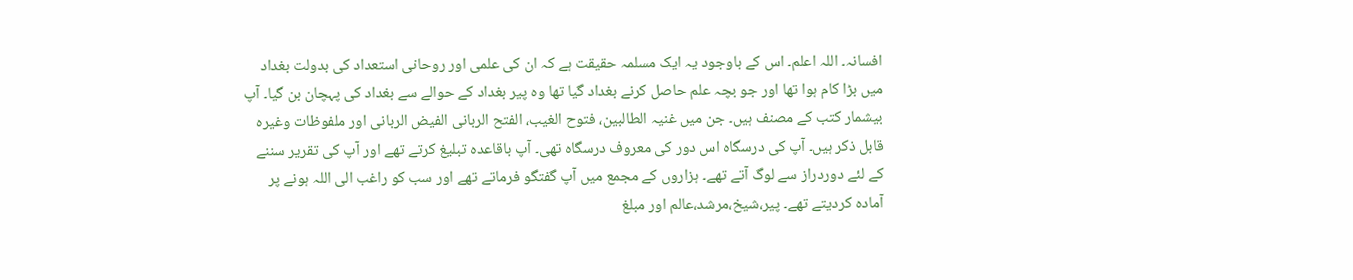افسانہ۔ اللہ اعلم۔ اس کے باوجود یہ ایک مسلمہ حقیقت ہے کہ ان کی علمی اور روحانی استعداد کی بدولت بغداد میں بڑا کام ہوا تھا اور جو بچہ علم حاصل کرنے بغداد گیا تھا وہ پیر بغداد کے حوالے سے بغداد کی پہچان بن گیا۔ آپ بیشمار کتب کے مصنف ہیں۔ جن میں غنیہ الطالبین، فتوح الغیب، الفتح الربانی الفیض الربانی اور ملفوظات وغیرہ قابل ذکر ہیں۔ آپ کی درسگاہ اس دور کی معروف درسگاہ تھی۔ آپ باقاعدہ تبلیغ کرتے تھے اور آپ کی تقریر سننے کے لئے دوردراز سے لوگ آتے تھے۔ ہزاروں کے مجمع میں آپ گفتگو فرماتے تھے اور سب کو راغب الی اللہ ہونے پر آمادہ کردیتے تھے۔ پیر،شیخ،مرشد،عالم اور مبلغ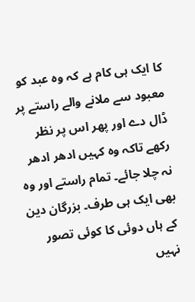کا ایک ہی کام ہے کہ وہ عبد کو معبود سے ملانے والے راستے پر ڈال دے اور پھر اس پر نظر رکھے تاکہ وہ کہیں ادھر ادھر نہ چلا جائے۔ تمام راستے اور وہ بھی ایک ہی طرف۔ بزرگان دین کے ہاں دوئی کا کوئی تصور نہیں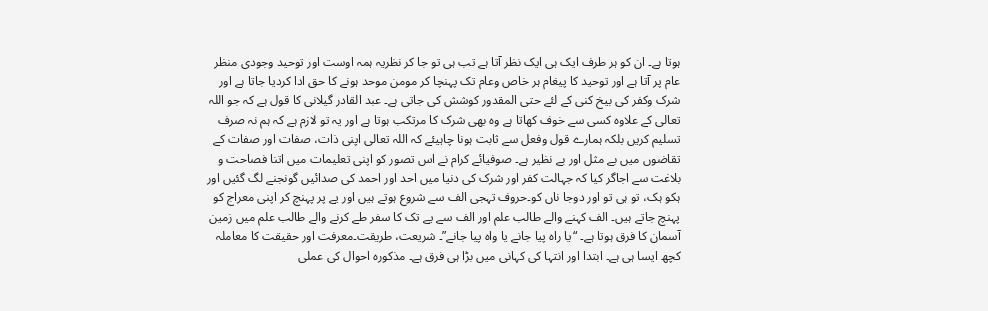ہوتا ہے۔ ان کو ہر طرف ایک ہی ایک نظر آتا ہے تب ہی تو جا کر نظریہ ہمہ اوست اور توحید وجودی منظر عام پر آتا ہے اور توحید کا پیغام ہر خاص وعام تک پہنچا کر مومن موحد ہونے کا حق ادا کردیا جاتا ہے اور شرک وکفر کی بیخ کنی کے لئے حتی المقدور کوشش کی جاتی ہے۔ عبد القادر گیلانی کا قول ہے کہ جو اللہ تعالی کے علاوہ کسی سے خوف کھاتا ہے وہ بھی شرک کا مرتکب ہوتا ہے اور یہ تو لازم ہے کہ ہم نہ صرف تسلیم کریں بلکہ ہمارے قول وفعل سے ثابت ہونا چاہیئے کہ اللہ تعالی اپنی ذات، صفات اور صفات کے تقاضوں میں بے مثل اور بے نظیر ہے۔ صوفیائے کرام نے اس تصور کو اپنی تعلیمات میں اتنا فصاحت و بلاغت سے اجاگر کیا کہ جہالت کفر اور شرک کی دنیا میں احد اور احمد کی صدائیں گونجنے لگ گئیں اور ہکو ہک، تو ہی تو اور دوجا ناں کو۔حروف تہجی الف سے شروع ہوتے ہیں اور یے پر پہنچ کر اپنی معراج کو پہنچ جاتے ہیں۔ الف کہنے والے طالب علم اور الف سے یے تک کا سفر طے کرنے والے طالب علم میں زمین آسمان کا فرق ہوتا ہے۔ “یا راہ پیا جانے یا واہ پیا جانے”۔ شریعت، طریقت۔معرفت اور حقیقت کا معاملہ کچھ ایسا ہی ہے۔ ابتدا اور انتہا کی کہانی میں بڑا ہی فرق ہے۔ مذکورہ احوال کی عملی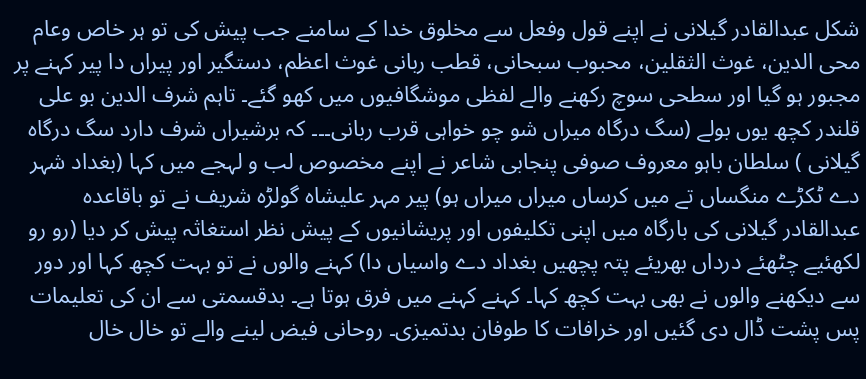شکل عبدالقادر گیلانی نے اپنے قول وفعل سے مخلوق خدا کے سامنے جب پیش کی تو ہر خاص وعام محی الدین، غوث الثقلین، محبوب سبحانی، قطب ربانی غوث اعظم، دستگیر اور پیراں دا پیر کہنے پر مجبور ہو گیا اور سطحی سوچ رکھنے والے لفظی موشگافیوں میں کھو گئے۔ تاہم شرف الدین بو علی قلندر کچھ یوں بولے (سگ درگاہ میراں شو چو خواہی قرب ربانی۔۔۔ کہ برشیراں شرف دارد سگ درگاہ گیلانی ) سلطان باہو معروف صوفی پنجابی شاعر نے اپنے مخصوص لب و لہجے میں کہا (بغداد شہر دے ٹکڑے منگساں تے میں کرساں میراں میراں ہو) پیر مہر علیشاہ گولڑہ شریف نے تو باقاعدہ عبدالقادر گیلانی کی بارگاہ میں اپنی تکلیفوں اور پریشانیوں کے پیش نظر استغاثہ پیش کر دیا (رو رو لکھئیے چٹھئے درداں بھریئے پتہ پچھیں بغداد دے واسیاں دا) کہنے والوں نے تو بہت کچھ کہا اور دور سے دیکھنے والوں نے بھی بہت کچھ کہا۔ کہنے کہنے میں فرق ہوتا ہے۔ بدقسمتی سے ان کی تعلیمات پس پشت ڈال دی گئیں اور خرافات کا طوفان بدتمیزی۔ روحانی فیض لینے والے تو خال خال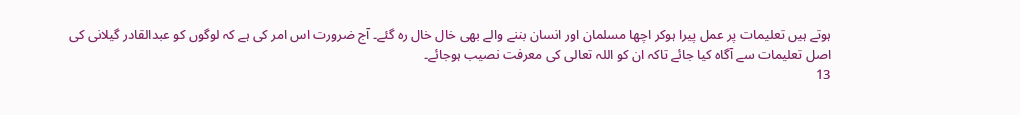ہوتے ہیں تعلیمات پر عمل پیرا ہوکر اچھا مسلمان اور انسان بننے والے بھی خال خال رہ گئے۔ آج ضرورت اس امر کی ہے کہ لوگوں کو عبدالقادر گیلانی کی اصل تعلیمات سے آگاہ کیا جائے تاکہ ان کو اللہ تعالی کی معرفت نصیب ہوجائے۔
13